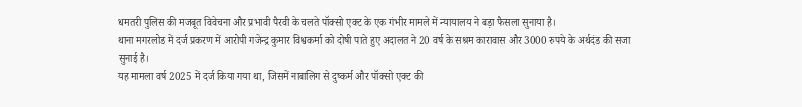धमतरी पुलिस की मजबूत विवेचना और प्रभावी पैरवी के चलते पॉक्सो एक्ट के एक गंभीर मामले में न्यायालय ने बड़ा फैसला सुनाया है।
थाना मगरलोड में दर्ज प्रकरण में आरोपी गजेन्द्र कुमार विश्वकर्मा को दोषी पाते हुए अदालत ने 20 वर्ष के सश्रम कारावास और 3000 रुपये के अर्थदंड की सजा सुनाई है।
यह मामला वर्ष 2025 में दर्ज किया गया था, जिसमें नाबालिग से दुष्कर्म और पॉक्सो एक्ट की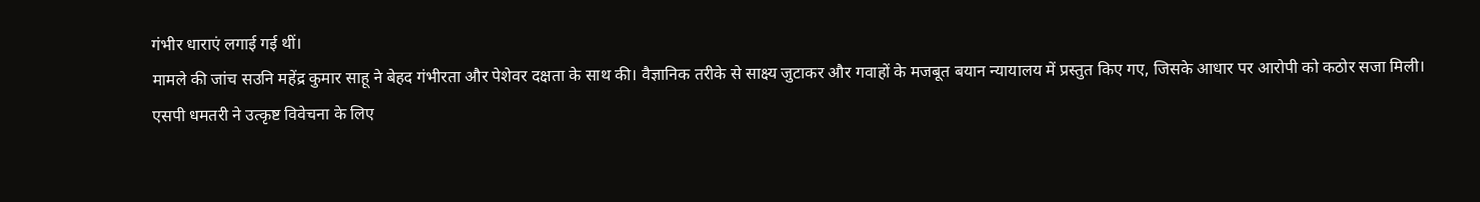गंभीर धाराएं लगाई गई थीं।
मामले की जांच सउनि महेंद्र कुमार साहू ने बेहद गंभीरता और पेशेवर दक्षता के साथ की। वैज्ञानिक तरीके से साक्ष्य जुटाकर और गवाहों के मजबूत बयान न्यायालय में प्रस्तुत किए गए, जिसके आधार पर आरोपी को कठोर सजा मिली।
एसपी धमतरी ने उत्कृष्ट विवेचना के लिए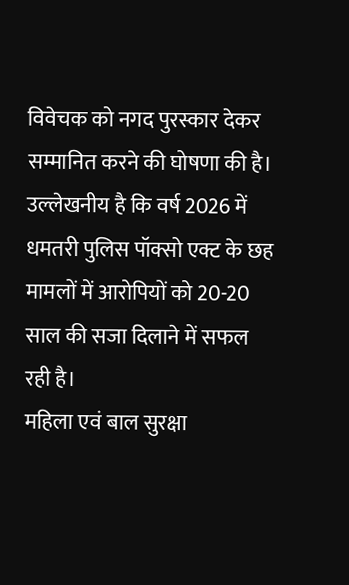विवेचक को नगद पुरस्कार देकर सम्मानित करने की घोषणा की है।
उल्लेखनीय है कि वर्ष 2026 में धमतरी पुलिस पॉक्सो एक्ट के छह मामलों में आरोपियों को 20-20 साल की सजा दिलाने में सफल रही है।
महिला एवं बाल सुरक्षा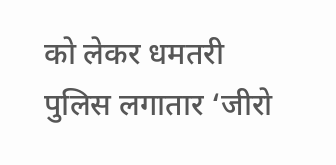को लेकर धमतरी पुलिस लगातार ‘जीरो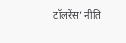टॉलरेंस’ नीति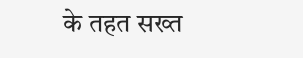के तहत सख्त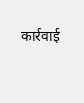कार्रवाई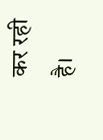कर रही है।